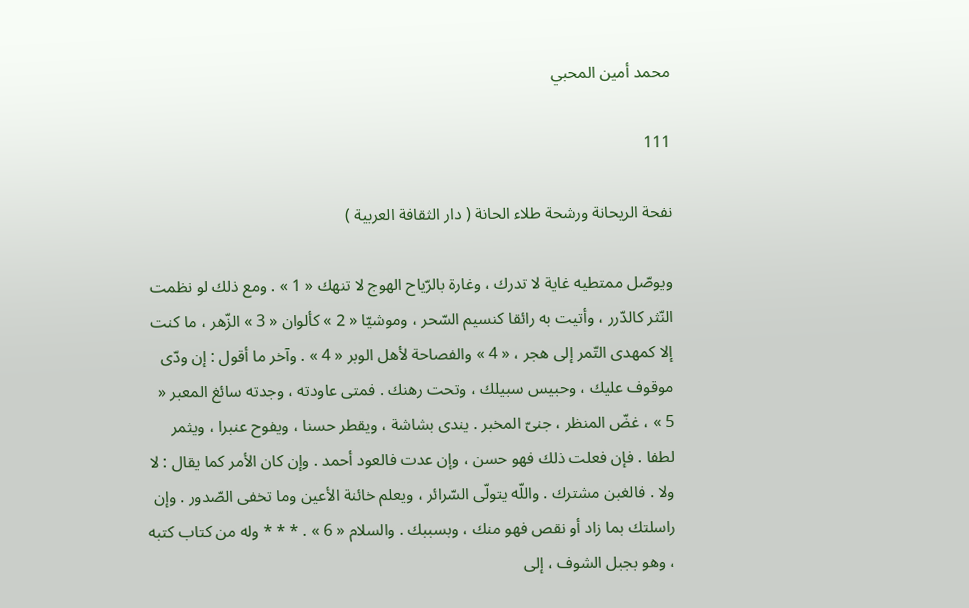محمد أمين المحبي

111

نفحة الريحانة ورشحة طلاء الحانة ( دار الثقافة العربية )

ويوصّل ممتطيه غاية لا تدرك ، وغارة بالرّياح الهوج لا تنهك « 1 » . ومع ذلك لو نظمت النّثر كالدّرر ، وأتيت به رائقا كنسيم السّحر ، وموشيّا « 2 » كألوان « 3 » الزّهر ، ما كنت إلا كمهدى التّمر إلى هجر ، « 4 » والفصاحة لأهل الوبر « 4 » . وآخر ما أقول : إن ودّى موقوف عليك ، وحبيس سبيلك ، وتحت رهنك . فمتى عاودته ، وجدته سائغ المعبر « 5 » ، غضّ المنظر ، جنىّ المخبر . يندى بشاشة ، ويقطر حسنا ، ويفوح عنبرا ، ويثمر لطفا . فإن فعلت ذلك فهو حسن ، وإن عدت فالعود أحمد . وإن كان الأمر كما يقال : لا ولا . فالغبن مشترك . واللّه يتولّى السّرائر ، ويعلم خائنة الأعين وما تخفى الصّدور . وإن راسلتك بما زاد أو نقص فهو منك ، وبسببك . والسلام « 6 » . * * * وله من كتاب كتبه ، وهو بجبل الشوف ، إلى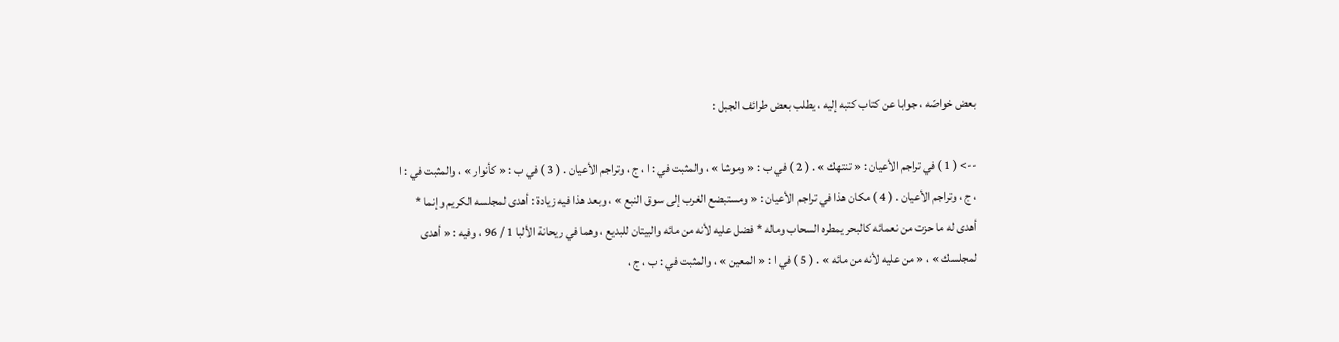بعض خواصّه ، جوابا عن كتاب كتبه إليه ، يطلب بعض طرائف الجبل :

--> ( 1 ) في تراجم الأعيان : « تنتهك » . ( 2 ) في ب : « وموشا » ، والمثبت في : ا ، ج ، وتراجم الأعيان . ( 3 ) في ب : « كأنوار » ، والمثبت في : ا ، ج ، وتراجم الأعيان . ( 4 ) مكان هذا في تراجم الأعيان : « ومستبضع الغرب إلى سوق النبع » ، وبعد هذا فيه زيادة : أهدى لمجلسه الكريم وإنما * أهدى له ما حزت من نعمائه كالبحر يمطره السحاب وماله * فضل عليه لأنه من مائه والبيتان للبديع ، وهما في ريحانة الألبا 1 / 96 ، وفيه : « أهدى لمجلسك » ، « من عليه لأنه من مائه » . ( 5 ) في ا : « المعين » ، والمثبت في : ب ، ج ،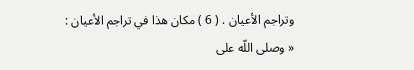وتراجم الأعيان . ( 6 ) مكان هذا في تراجم الأعيان : « وصلى اللّه على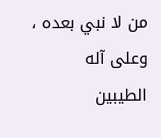من لا نبي بعده ، وعلى آله الطيبين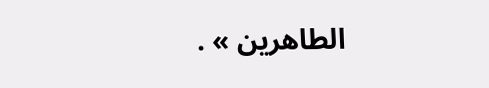الطاهرين » .